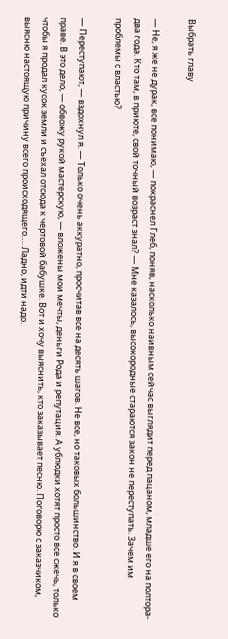Выбрать главу

— Не, я же не дурак, все понимаю, — покраснел Глеб, поняв, насколько наивным сейчас выглядит перед пацаном, младше его на полтора-два года. Кто там, в приюте, свой точный возраст знал? — Мне казалось, высокородные стараются закон не переступать. Зачем им проблемы с властью?

— Переступают, — вздохнул я. — Только очень аккуратно, просчитав все на десять шагов. Не все, но таковых большинство. И я в своем праве. В это дело, — обвожу рукой мастерскую, — вложены мои мечты, деньги Рода и репутация. А ублюдки хотят просто все сжечь, только чтобы я продал кусок земли и съехал отсюда к чертовой бабушке. Вот и хочу выяснить, кто заказывает песню. Поговорю с заказчиком, выясню настоящую причину всего происходящего…. Ладно, идти надо.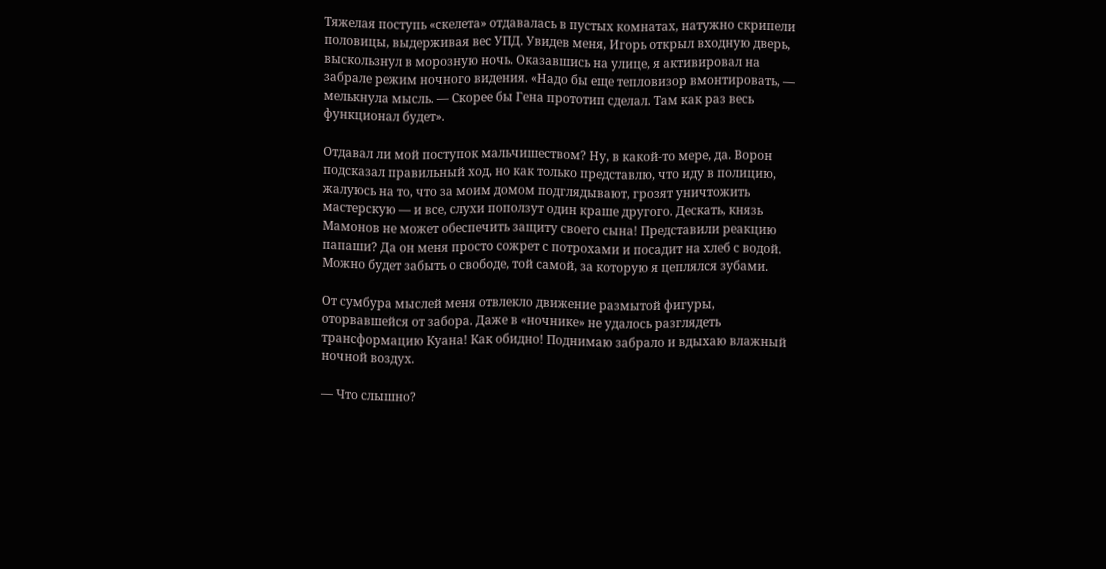Тяжелая поступь «скелета» отдавалась в пустых комнатах, натужно скрипели половицы, выдерживая вес УПД. Увидев меня, Игорь открыл входную дверь, выскользнул в морозную ночь. Оказавшись на улице, я активировал на забрале режим ночного видения. «Надо бы еще тепловизор вмонтировать, — мелькнула мысль. — Скорее бы Гена прототип сделал. Там как раз весь функционал будет».

Отдавал ли мой поступок мальчишеством? Ну, в какой-то мере, да. Ворон подсказал правильный ход, но как только представлю, что иду в полицию, жалуюсь на то, что за моим домом подглядывают, грозят уничтожить мастерскую — и все, слухи поползут один краше другого. Дескать, князь Мамонов не может обеспечить защиту своего сына! Представили реакцию папаши? Да он меня просто сожрет с потрохами и посадит на хлеб с водой. Можно будет забыть о свободе, той самой, за которую я цеплялся зубами.

От сумбура мыслей меня отвлекло движение размытой фигуры, оторвавшейся от забора. Даже в «ночнике» не удалось разглядеть трансформацию Куана! Как обидно! Поднимаю забрало и вдыхаю влажный ночной воздух.

— Что слышно?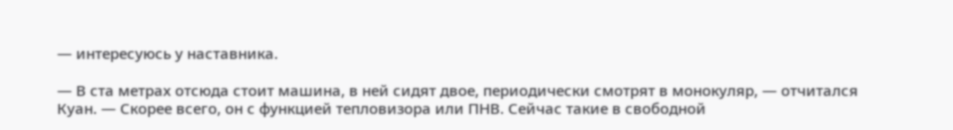— интересуюсь у наставника.

— В ста метрах отсюда стоит машина, в ней сидят двое, периодически смотрят в монокуляр, — отчитался Куан. — Скорее всего, он с функцией тепловизора или ПНВ. Сейчас такие в свободной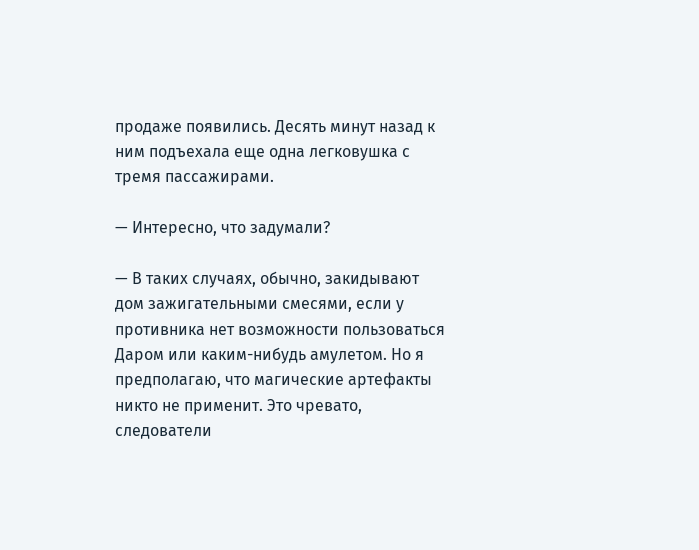продаже появились. Десять минут назад к ним подъехала еще одна легковушка с тремя пассажирами.

— Интересно, что задумали?

— В таких случаях, обычно, закидывают дом зажигательными смесями, если у противника нет возможности пользоваться Даром или каким-нибудь амулетом. Но я предполагаю, что магические артефакты никто не применит. Это чревато, следователи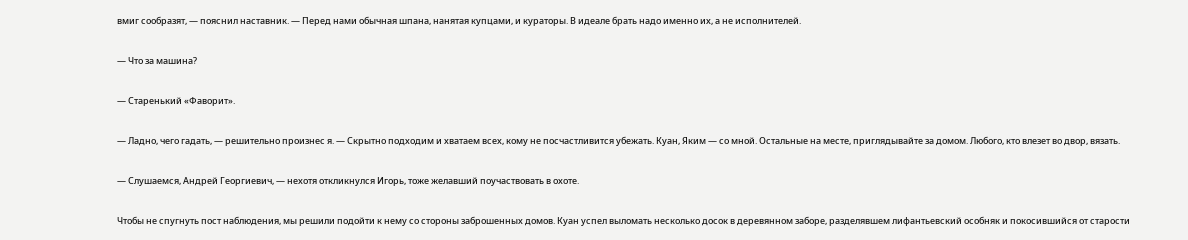вмиг сообразят, — пояснил наставник. — Перед нами обычная шпана, нанятая купцами, и кураторы. В идеале брать надо именно их, а не исполнителей.

— Что за машина?

— Старенький «Фаворит».

— Ладно, чего гадать, — решительно произнес я. — Скрытно подходим и хватаем всех, кому не посчастливится убежать. Куан, Яким — со мной. Остальные на месте, приглядывайте за домом. Любого, кто влезет во двор, вязать.

— Слушаемся, Андрей Георгиевич, — нехотя откликнулся Игорь, тоже желавший поучаствовать в охоте.

Чтобы не спугнуть пост наблюдения, мы решили подойти к нему со стороны заброшенных домов. Куан успел выломать несколько досок в деревянном заборе, разделявшем лифантьевский особняк и покосившийся от старости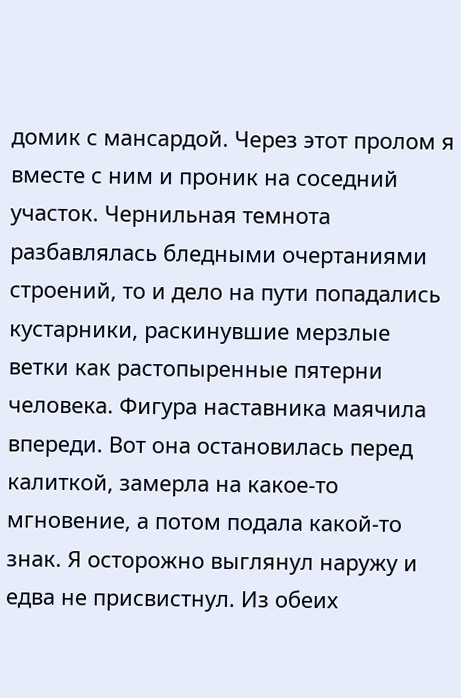домик с мансардой. Через этот пролом я вместе с ним и проник на соседний участок. Чернильная темнота разбавлялась бледными очертаниями строений, то и дело на пути попадались кустарники, раскинувшие мерзлые ветки как растопыренные пятерни человека. Фигура наставника маячила впереди. Вот она остановилась перед калиткой, замерла на какое-то мгновение, а потом подала какой-то знак. Я осторожно выглянул наружу и едва не присвистнул. Из обеих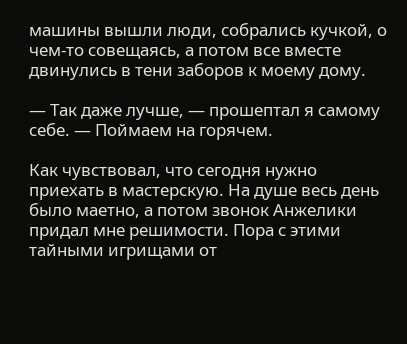машины вышли люди, собрались кучкой, о чем-то совещаясь, а потом все вместе двинулись в тени заборов к моему дому.

— Так даже лучше, — прошептал я самому себе. — Поймаем на горячем.

Как чувствовал, что сегодня нужно приехать в мастерскую. На душе весь день было маетно, а потом звонок Анжелики придал мне решимости. Пора с этими тайными игрищами от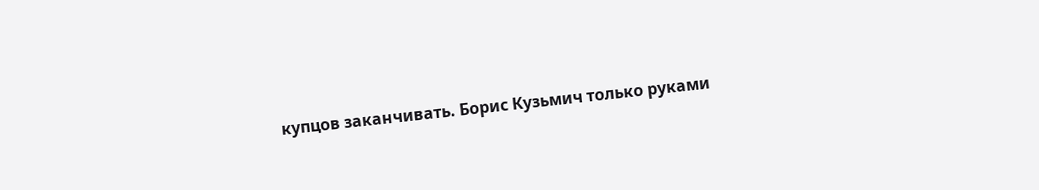купцов заканчивать. Борис Кузьмич только руками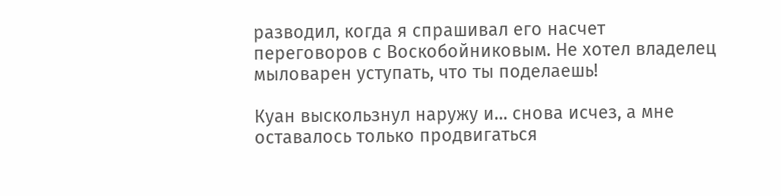разводил, когда я спрашивал его насчет переговоров с Воскобойниковым. Не хотел владелец мыловарен уступать, что ты поделаешь!

Куан выскользнул наружу и… снова исчез, а мне оставалось только продвигаться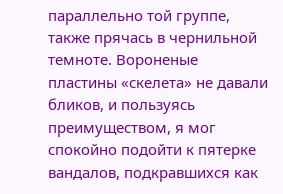параллельно той группе, также прячась в чернильной темноте. Вороненые пластины «скелета» не давали бликов, и пользуясь преимуществом, я мог спокойно подойти к пятерке вандалов, подкравшихся как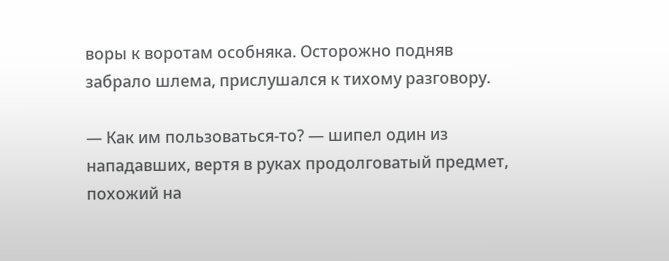воры к воротам особняка. Осторожно подняв забрало шлема, прислушался к тихому разговору.

— Как им пользоваться-то? — шипел один из нападавших, вертя в руках продолговатый предмет, похожий на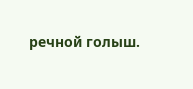речной голыш.